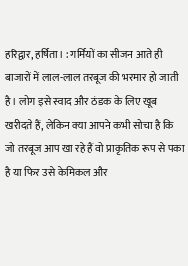हरिद्वार, हर्षिता। : गर्मियों का सीजन आते ही बाजारों में लाल-लाल तरबूज की भरमार हो जाती है। लोग इसे स्वाद और ठंडक के लिए खूब खरीदते हैं, लेकिन क्या आपने कभी सोचा है कि जो तरबूज आप खा रहे हैं वो प्राकृतिक रूप से पका है या फिर उसे केमिकल और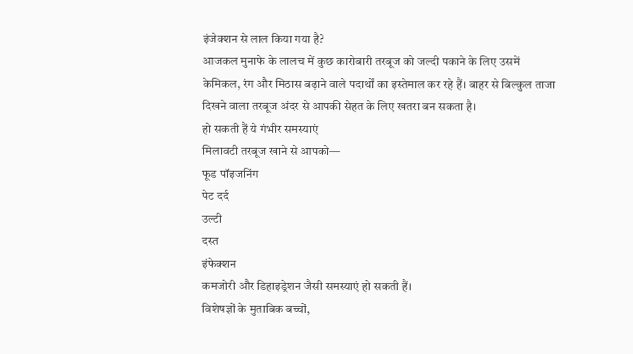इंजेक्शन से लाल किया गया है?
आजकल मुनाफे के लालच में कुछ कारोबारी तरबूज को जल्दी पकाने के लिए उसमें केमिकल, रंग और मिठास बढ़ाने वाले पदार्थों का इस्तेमाल कर रहे हैं। बाहर से बिल्कुल ताजा दिखने वाला तरबूज अंदर से आपकी सेहत के लिए खतरा बन सकता है।
हो सकती हैं ये गंभीर समस्याएं
मिलावटी तरबूज खाने से आपको—
फूड पॉइजनिंग
पेट दर्द
उल्टी
दस्त
इंफेक्शन
कमजोरी और डिहाइड्रेशन जैसी समस्याएं हो सकती हैं।
विशेषज्ञों के मुताबिक बच्चों,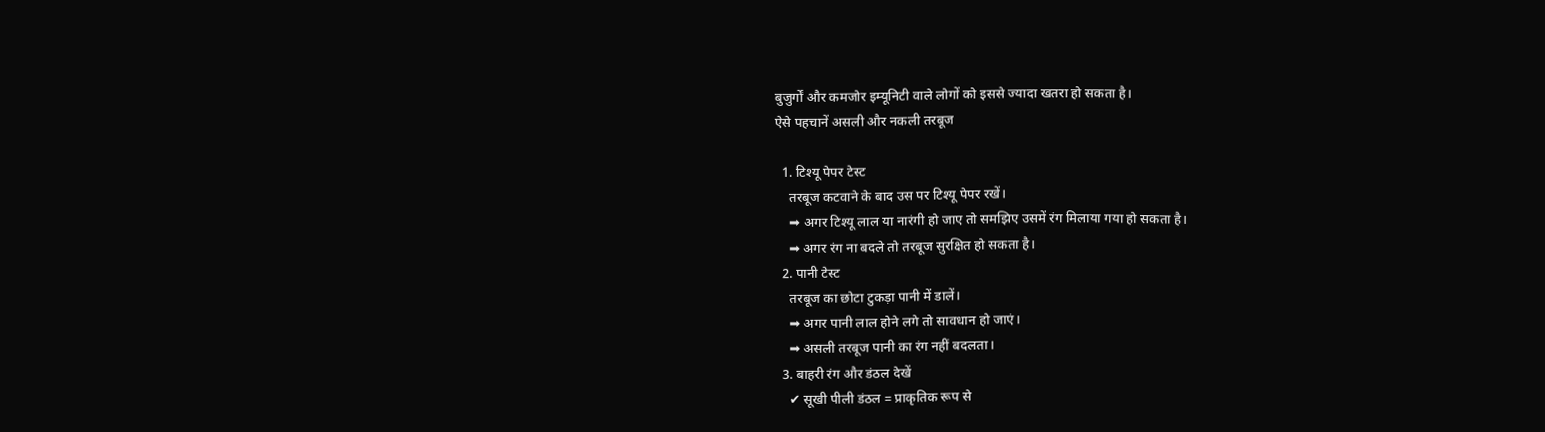बुजुर्गों और कमजोर इम्यूनिटी वाले लोगों को इससे ज्यादा खतरा हो सकता है।
ऐसे पहचानें असली और नकली तरबूज

  1. टिश्यू पेपर टेस्ट
    तरबूज कटवाने के बाद उस पर टिश्यू पेपर रखें।
    ➡ अगर टिश्यू लाल या नारंगी हो जाए तो समझिए उसमें रंग मिलाया गया हो सकता है।
    ➡ अगर रंग ना बदले तो तरबूज सुरक्षित हो सकता है।
  2. पानी टेस्ट
    तरबूज का छोटा टुकड़ा पानी में डालें।
    ➡ अगर पानी लाल होने लगे तो सावधान हो जाएं।
    ➡ असली तरबूज पानी का रंग नहीं बदलता।
  3. बाहरी रंग और डंठल देखें
    ✔ सूखी पीली डंठल = प्राकृतिक रूप से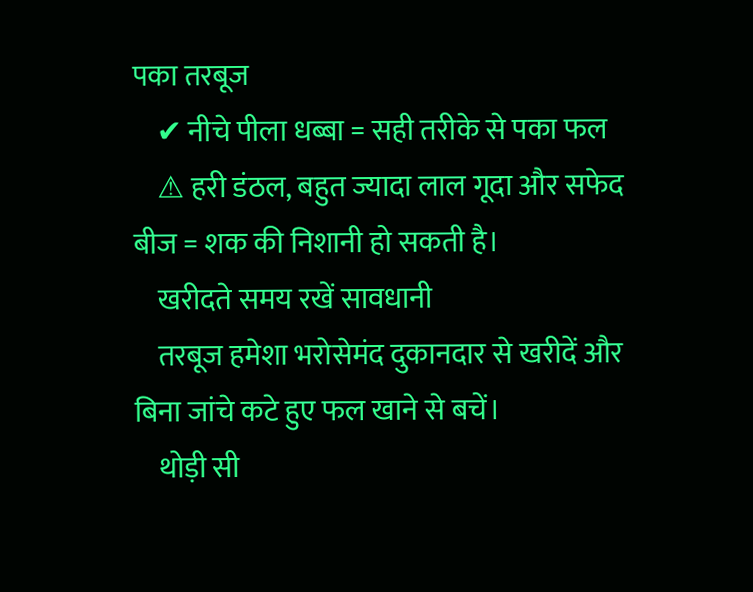पका तरबूज
    ✔ नीचे पीला धब्बा = सही तरीके से पका फल
    ⚠ हरी डंठल, बहुत ज्यादा लाल गूदा और सफेद बीज = शक की निशानी हो सकती है।
    खरीदते समय रखें सावधानी
    तरबूज हमेशा भरोसेमंद दुकानदार से खरीदें और बिना जांचे कटे हुए फल खाने से बचें।
    थोड़ी सी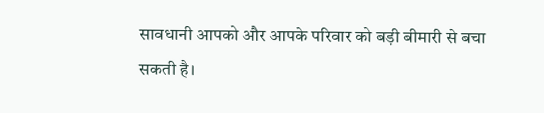सावधानी आपको और आपके परिवार को बड़ी बीमारी से बचा सकती है।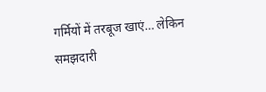गर्मियों में तरबूज खाएं… लेकिन समझदारी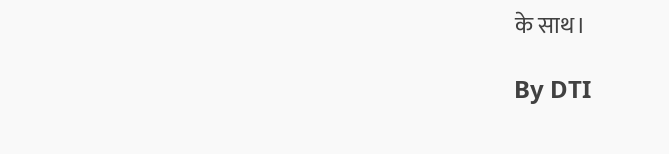के साथ।

By DTI